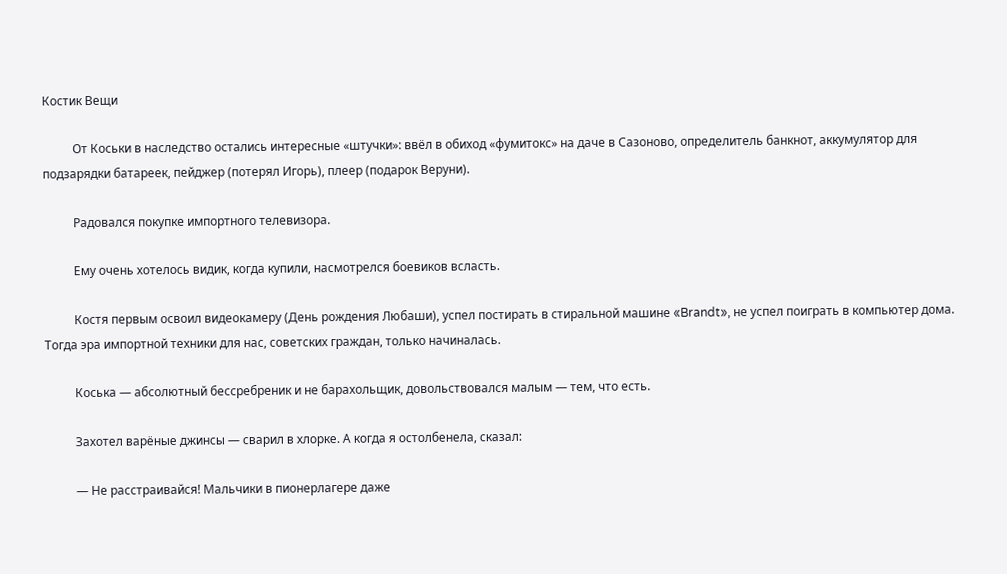Костик Вещи

          От Коськи в наследство остались интересные «штучки»: ввёл в обиход «фумитокс» на даче в Сазоново, определитель банкнот, аккумулятор для подзарядки батареек, пейджер (потерял Игорь), плеер (подарок Веруни).

          Радовался покупке импортного телевизора.

          Ему очень хотелось видик, когда купили, насмотрелся боевиков всласть.

          Костя первым освоил видеокамеру (День рождения Любаши), успел постирать в стиральной машине «Brandt», не успел поиграть в компьютер дома. Тогда эра импортной техники для нас, советских граждан, только начиналась.

          Коська — абсолютный бессребреник и не барахольщик, довольствовался малым — тем, что есть.

          Захотел варёные джинсы — сварил в хлорке. А когда я остолбенела, сказал:

          — Не расстраивайся! Мальчики в пионерлагере даже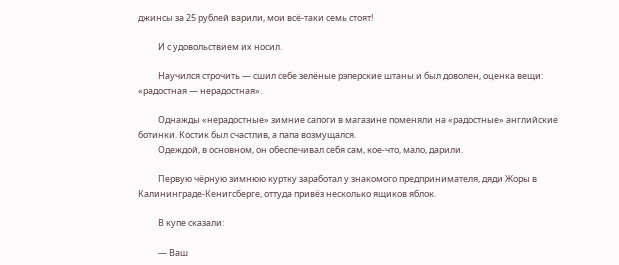джинсы за 25 рублей варили, мои всё-таки семь стоят!

          И с удовольствием их носил.

          Научился строчить — сшил себе зелёные рэперские штаны и был доволен, оценка вещи: «радостная — нерадостная».

          Однажды «нерадостные» зимние сапоги в магазине поменяли на «радостные» английские ботинки. Костик был счастлив, а папа возмущался.
          Одеждой, в основном, он обеспечивал себя сам, кое-что, мало, дарили.

          Первую чёрную зимнюю куртку заработал у знакомого предпринимателя, дяди Жоры в Калининграде-Кенигсберге, оттуда привёз несколько ящиков яблок.

          В купе сказали:

          — Ваш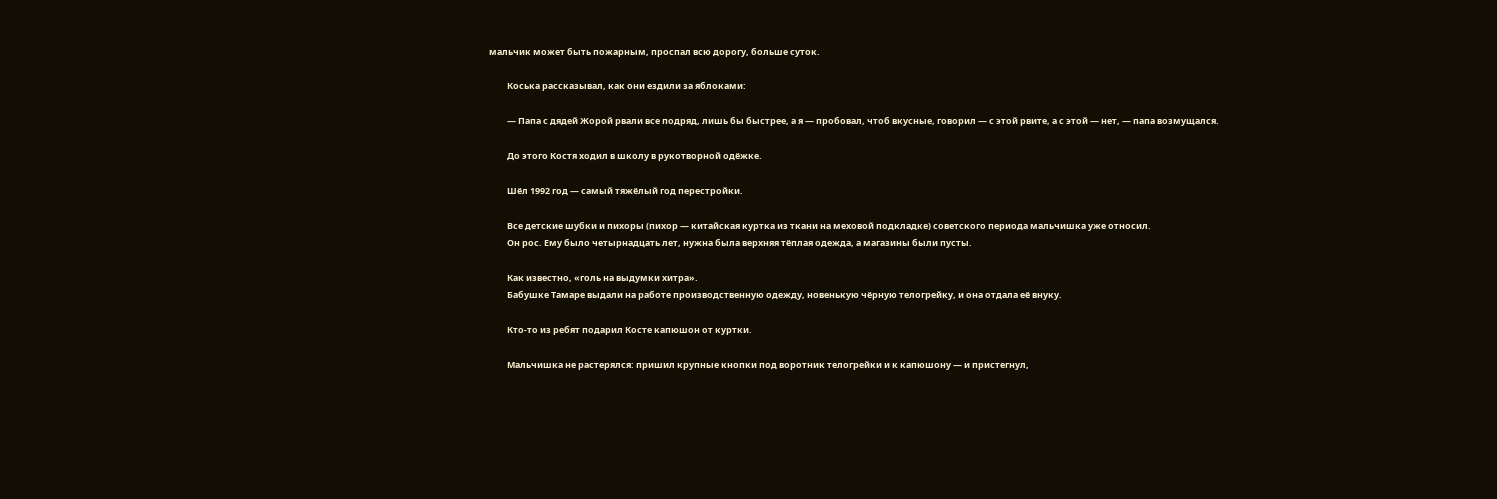мальчик может быть пожарным, проспал всю дорогу, больше суток.

         Коська рассказывал, как они ездили за яблоками:

         — Папа с дядей Жорой рвали все подряд, лишь бы быстрее, а я — пробовал, чтоб вкусные, говорил — с этой рвите, а с этой — нет, — папа возмущался.

         До этого Костя ходил в школу в рукотворной одёжке.

         Шёл 1992 год — самый тяжёлый год перестройки.

         Все детские шубки и пихоры (пихор — китайская куртка из ткани на меховой подкладке) советского периода мальчишка уже относил.
         Он рос. Ему было четырнадцать лет, нужна была верхняя тёплая одежда, а магазины были пусты.

         Как известно, «голь на выдумки хитра».
         Бабушке Тамаре выдали на работе производственную одежду, новенькую чёрную телогрейку, и она отдала её внуку.

         Кто-то из ребят подарил Косте капюшон от куртки.

         Мальчишка не растерялся: пришил крупные кнопки под воротник телогрейки и к капюшону — и пристегнул,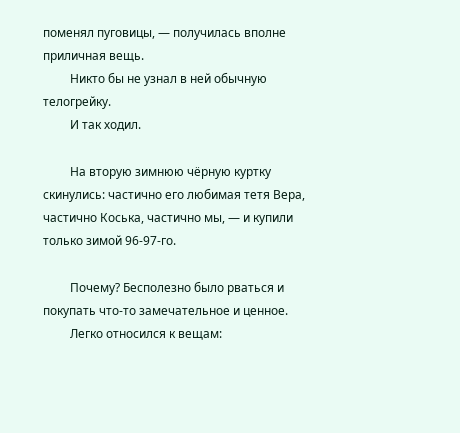поменял пуговицы, — получилась вполне приличная вещь.
         Никто бы не узнал в ней обычную телогрейку.
         И так ходил.

         На вторую зимнюю чёрную куртку скинулись: частично его любимая тетя Вера, частично Коська, частично мы, — и купили только зимой 96-97-го.

         Почему? Бесполезно было рваться и покупать что-то замечательное и ценное.
         Легко относился к вещам: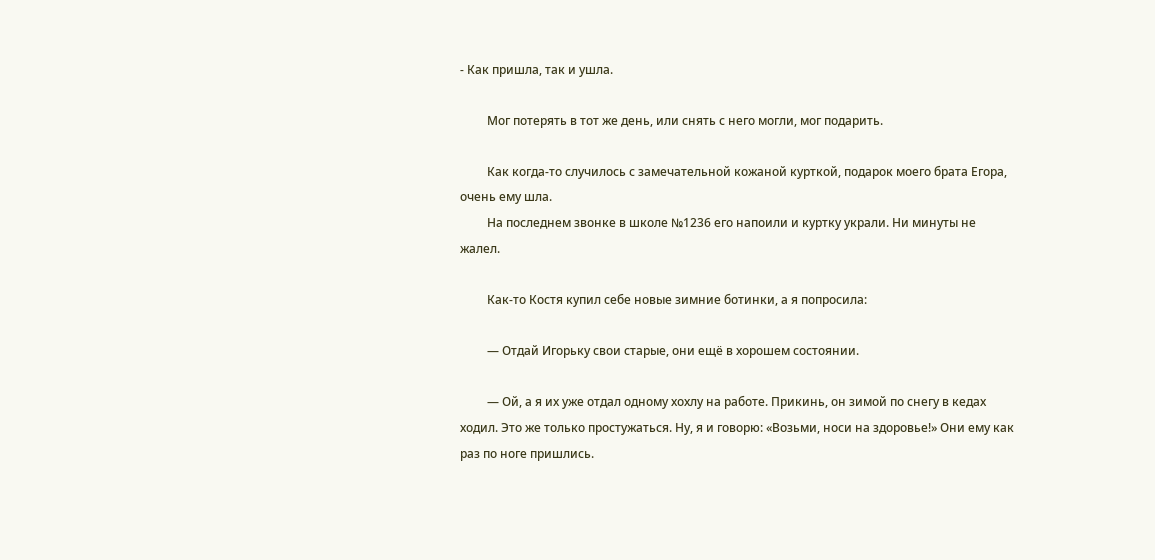- Как пришла, так и ушла.

         Мог потерять в тот же день, или снять с него могли, мог подарить.

         Как когда-то случилось с замечательной кожаной курткой, подарок моего брата Егора, очень ему шла.
         На последнем звонке в школе №1236 его напоили и куртку украли. Ни минуты не жалел.

         Как-то Костя купил себе новые зимние ботинки, а я попросила:

         — Отдай Игорьку свои старые, они ещё в хорошем состоянии.

         — Ой, а я их уже отдал одному хохлу на работе. Прикинь, он зимой по снегу в кедах ходил. Это же только простужаться. Ну, я и говорю: «Возьми, носи на здоровье!» Они ему как раз по ноге пришлись.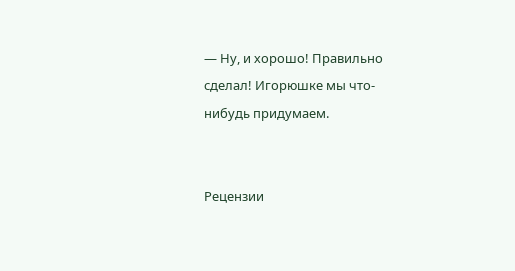— Ну, и хорошо! Правильно сделал! Игорюшке мы что-нибудь придумаем.


Рецензии